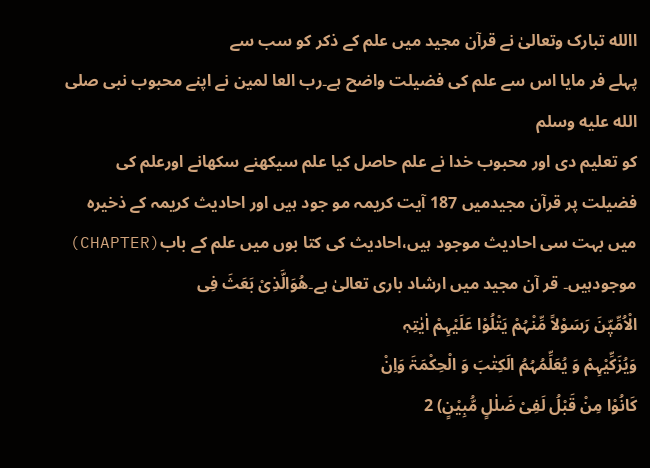االله تبارک وتعالیٰ نے قرآن مجید میں علم کے ذکر کو سب سے
پہلے فر مایا اس سے علم کی فضیلت واضح ہے۔رب العا لمین نے اپنے محبوب نبی صلى الله عليه وسلم
کو تعلیم دی اور محبوب خدا نے علم حاصل کیا علم سیکھنے سکھانے اورعلم کی
فضیلت پر قرآن مجیدمیں 187 آیت کریمہ مو جود ہیں اور احادیث کریمہ کے ذخیرہ
میں بہت سی احادیث موجود ہیں،احادیث کی کتا بوں میں علم کے باب(CHAPTER)
موجودہیں۔ قر آن مجید میں ارشاد باری تعالیٰ ہے۔ھُوَالَّذِیْ بَعَثَ فِی
الْاُمِّیّٖنَ رَسَوْلاً مِّنْہُمْ یَتْلُوْا عَلَیْہِمْ اٰیٰتِہٖ
وَیُزَکِّیْہِمْ وَ یُعَلِّمُہُمُ الَکِتٰبَ وَ الْحِکْمَۃَ وَاِنْ
کَانُوْا مِنْ قَبْلُ لَفِیْ ضَلٰلٍ مُّبِیْنٍ) 2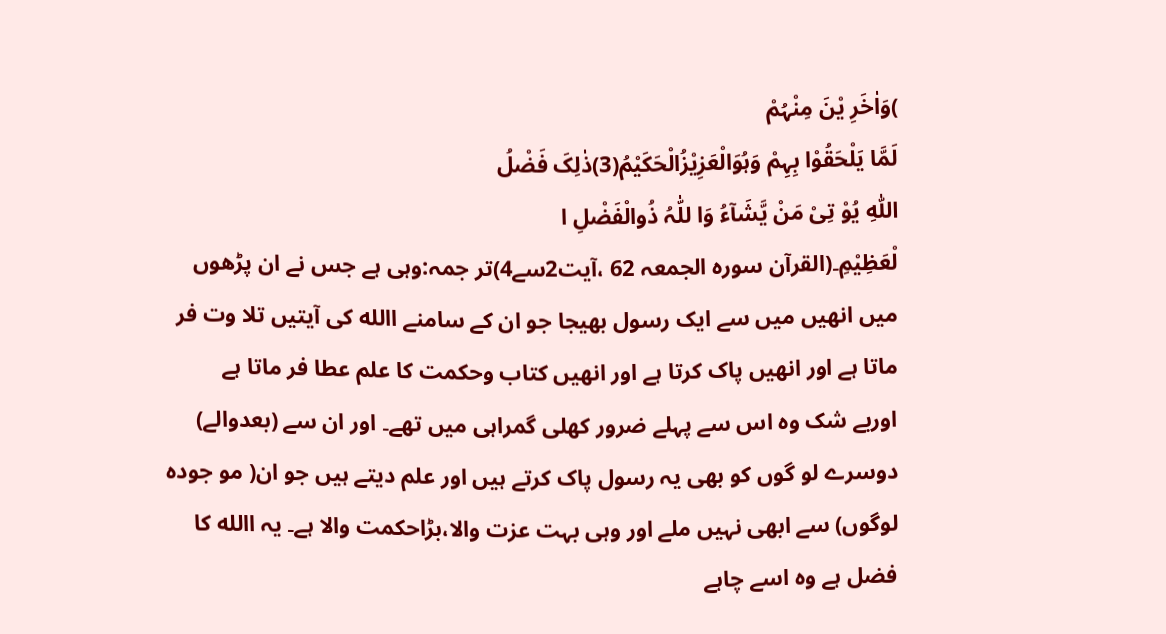)وَاٰخَرِ یْنَ مِنْہُمْ
لَمَّا یَلْحَقُوْا بِہِمْ وَہُوَالْعَزِیْزُالْحَکَیْمُ(3)ذٰلِکَ فَضْلُ
اللّٰہِ یُوْ تِیْ مَنْ یَّشَآءُ وَا للّٰہُ ذُوالْفَضْلِ ا
لْعَظِیْمِ۔(القرآن سورہ الجمعہ 62 ،آیت2سے4)تر جمہ:وہی ہے جس نے ان پڑھوں
میں انھیں میں سے ایک رسول بھیجا جو ان کے سامنے االله کی آیتیں تلا وت فر
ماتا ہے اور انھیں پاک کرتا ہے اور انھیں کتاب وحکمت کا علم عطا فر ماتا ہے
اوربے شک وہ اس سے پہلے ضرور کھلی گمراہی میں تھے۔ اور ان سے (بعدوالے)
دوسرے لو گوں کو بھی یہ رسول پاک کرتے ہیں اور علم دیتے ہیں جو ان( مو جودہ
لوگوں) سے ابھی نہیں ملے اور وہی بہت عزت والا،بڑاحکمت والا ہے۔ یہ االله کا
فضل ہے وہ اسے چاہے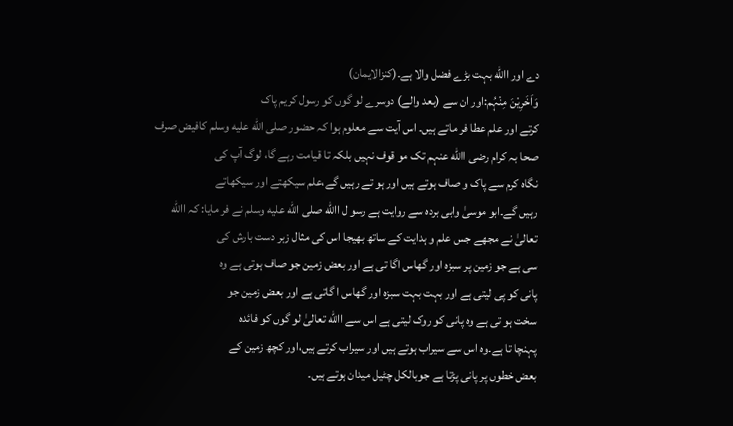دے اور االله بہت بڑے فضل والا ہے۔(کنزالایمان)
وَاَخَرِیْنَ مِنْہُم:اور ان سے (بعد والے) دوسرے لو گوں کو رسول کریم پاک
کرتے اور علم عطا فر ماتے ہیں۔ اس آیت سے معلوم ہوا کہ حضور صلى الله عليه وسلم کافیض صرف
صحا بہ کرام رضی االله عنہم تک مو قوف نہیں بلکہ تا قیامت رہے گا، لوگ آپ کی
نگاہ کرم سے پاک و صاف ہوتے ہیں اور ہو تے رہیں گے،علم سیکھتے اور سیکھاتے
رہیں گے۔ابو موسیٰ وابی بردہ سے روایت ہے رسو ل االله صلى الله عليه وسلم نے فر مایا: کہ االله
تعالیٰ نے مجھے جس علم و ہدایت کے ساتھ بھیجا اس کی مثال زبر دست بارش کی
سی ہے جو زمین پر سبزہ اور گھاس اگا تی ہے اور بعض زمین جو صاف ہوتی ہے وہ
پانی کو پی لیتی ہے اور بہت بہت سبزہ اور گھاس ا گاتی ہے اور بعض زمین جو
سخت ہو تی ہے وہ پانی کو روک لیتی ہے اس سے االله تعالیٰ لو گوں کو فائدہ
پہنچا تا ہے۔وہ اس سے سیراب ہوتے ہیں اور سیراب کرتے ہیں،اور کچھ زمین کے
بعض خطوں پر پانی پڑتا ہے جوبالکل چٹیل میدان ہوتے ہیں۔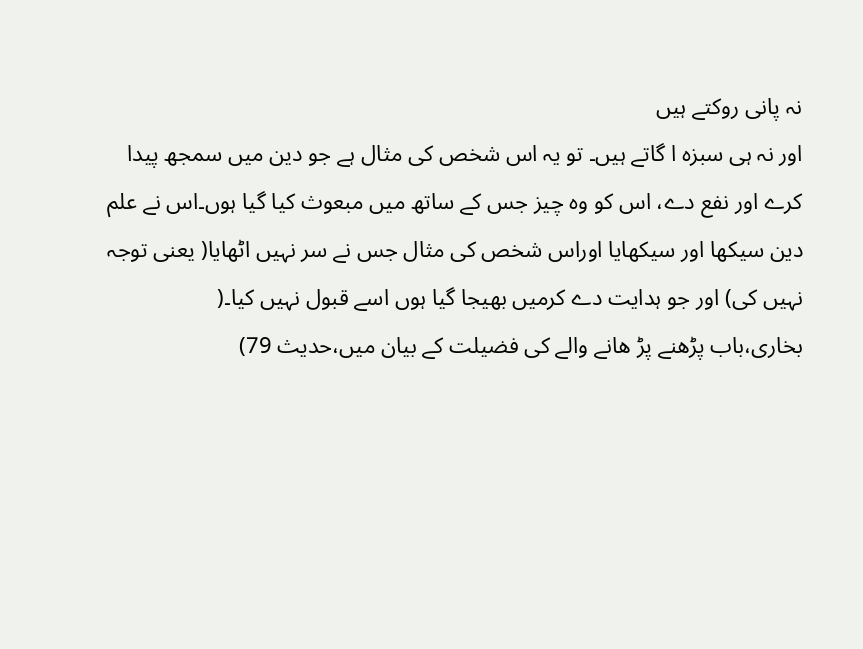نہ پانی روکتے ہیں
اور نہ ہی سبزہ ا گاتے ہیں۔ تو یہ اس شخص کی مثال ہے جو دین میں سمجھ پیدا
کرے اور نفع دے، اس کو وہ چیز جس کے ساتھ میں مبعوث کیا گیا ہوں۔اس نے علم
دین سیکھا اور سیکھایا اوراس شخص کی مثال جس نے سر نہیں اٹھایا( یعنی توجہ
نہیں کی) اور جو ہدایت دے کرمیں بھیجا گیا ہوں اسے قبول نہیں کیا۔(
بخاری،باب پڑھنے پڑ ھانے والے کی فضیلت کے بیان میں،حدیث 79)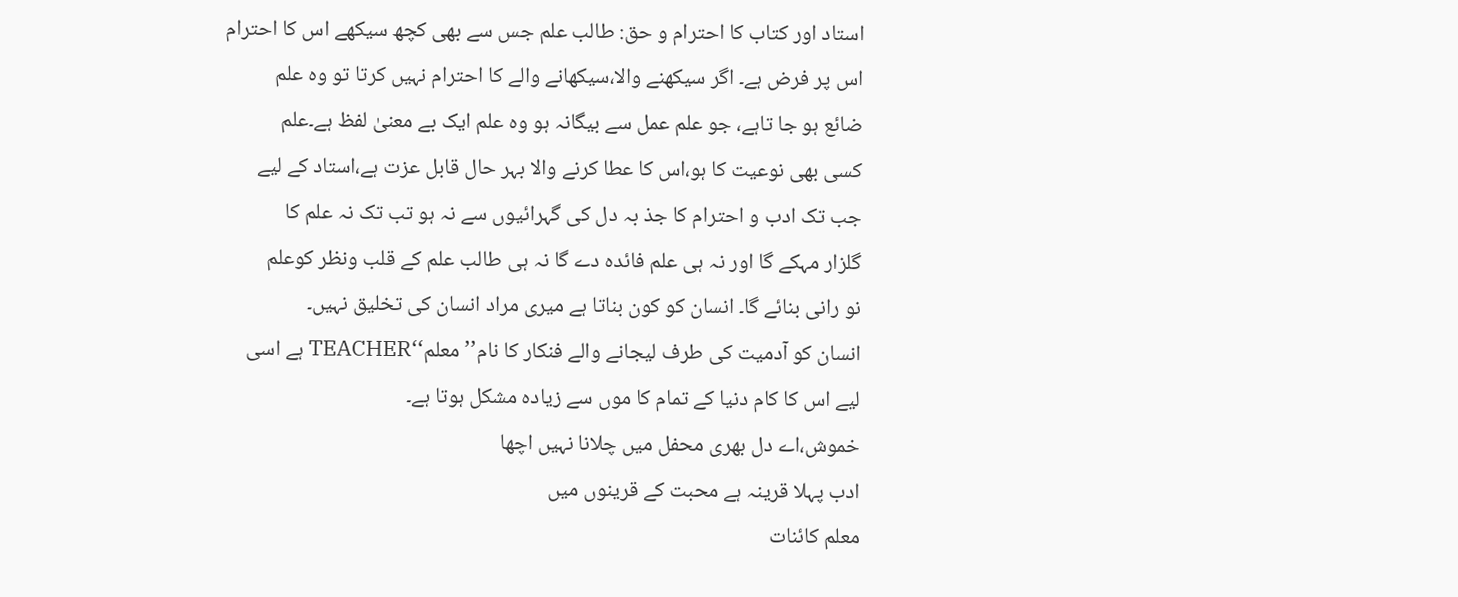استاد اور کتاب کا احترام و حق: طالب علم جس سے بھی کچھ سیکھے اس کا احترام
اس پر فرض ہے۔ اگر سیکھنے والا،سیکھانے والے کا احترام نہیں کرتا تو وہ علم
ضائع ہو جا تاہے، جو علم عمل سے بیگانہ ہو وہ علم ایک بے معنیٰ لفظ ہے۔علم
کسی بھی نوعیت کا ہو،اس کا عطا کرنے والا بہر حال قابل عزت ہے،استاد کے لیے
جب تک ادب و احترام کا جذ بہ دل کی گہرائیوں سے نہ ہو تب تک نہ علم کا
گلزار مہکے گا اور نہ ہی علم فائدہ دے گا نہ ہی طالب علم کے قلب ونظر کوعلم
نو رانی بنائے گا۔ انسان کو کون بناتا ہے میری مراد انسان کی تخلیق نہیں۔
انسان کو آدمیت کی طرف لیجانے والے فنکار کا نام’’ معلم‘‘TEACHER ہے اسی
لیے اس کا کام دنیا کے تمام کا موں سے زیادہ مشکل ہوتا ہے۔
خموش،اے دل بھری محفل میں چلانا نہیں اچھا
ادب پہلا قرینہ ہے محبت کے قرینوں میں
معلم کائنات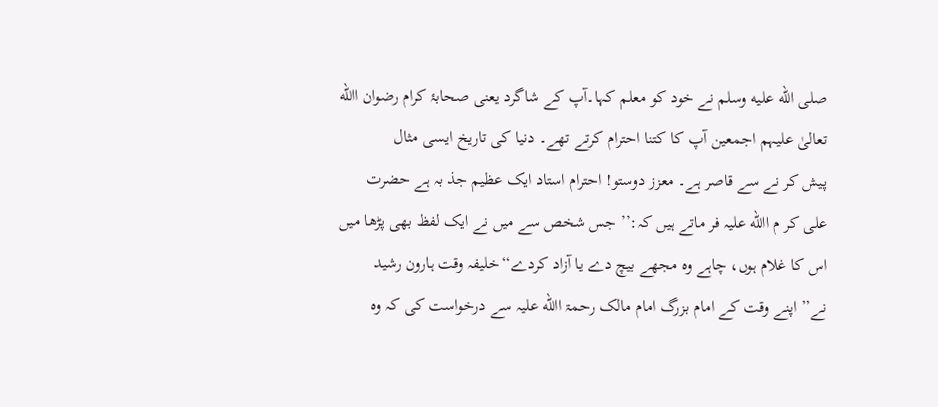صلى الله عليه وسلم نے خود کو معلم کہا۔آپ کے شاگرد یعنی صحابۂ کرام رضوان االله
تعالیٰ علیہم اجمعین آپ کا کتنا احترام کرتے تھے۔ دنیا کی تاریخ ایسی مثال
پیش کر نے سے قاصر ہے۔ معزز دوستو! احترام استاد ایک عظیم جذ بہ ہے حضرت
علی کر م االله علیہ فر ماتے ہیں کہ:’’ جس شخص سے میں نے ایک لفظ بھی پڑھا میں
اس کا غلام ہوں، چاہے وہ مجھے بیچ دے یا آزاد کردے‘‘خلیفہ وقت ہارون رشید
نے’’ اپنے وقت کے امام بزرگ امام مالک رحمۃ االله علیہ سے درخواست کی کہ وہ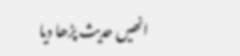انھیں حدیث پڑھا دیا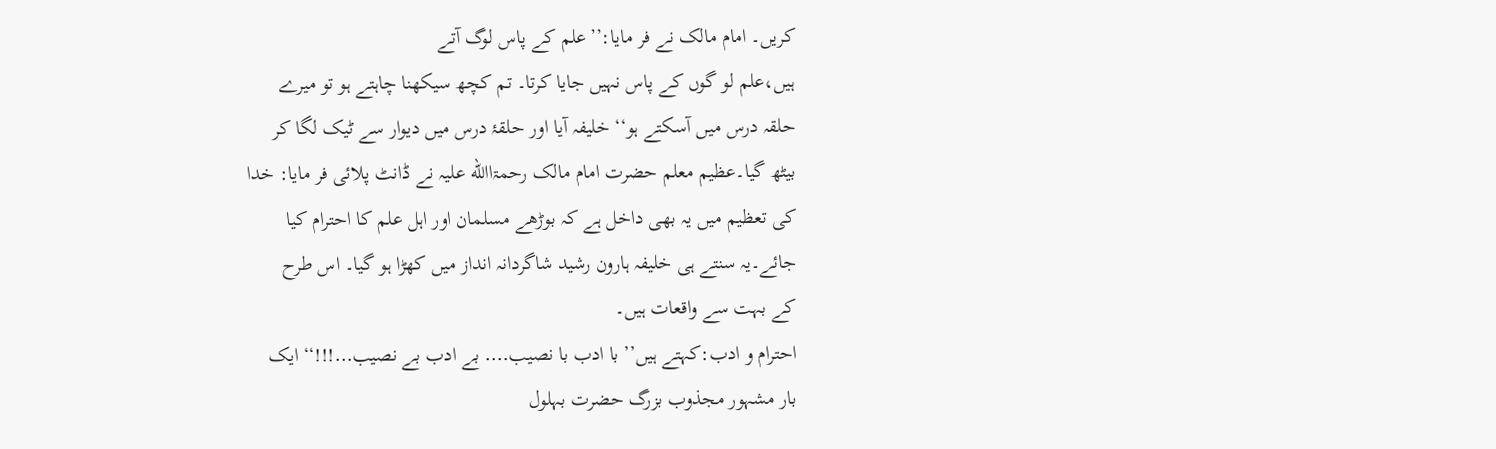کریں۔ امام مالک نے فر مایا:’’علم کے پاس لوگ آتے
ہیں،علم لو گوں کے پاس نہیں جایا کرتا۔ تم کچھ سیکھنا چاہتے ہو تو میرے
حلقہ درس میں آسکتے ہو‘‘ خلیفہ آیا اور حلقۂ درس میں دیوار سے ٹیک لگا کر
بیٹھ گیا۔عظیم معلم حضرت امام مالک رحمۃاالله علیہ نے ڈانٹ پلائی فر مایا: خدا
کی تعظیم میں یہ بھی داخل ہے کہ بوڑھے مسلمان اور اہل علم کا احترام کیا
جائے۔یہ سنتے ہی خلیفہ ہارون رشید شاگردانہ انداز میں کھڑا ہو گیا۔ اس طرح
کے بہت سے واقعات ہیں۔
احترام و ادب:کہتے ہیں’’ با ادب با نصیب․․․․ بے ادب بے نصیب․․․!!!‘‘ ایک
بار مشہور مجذوب بزرگ حضرت بہلول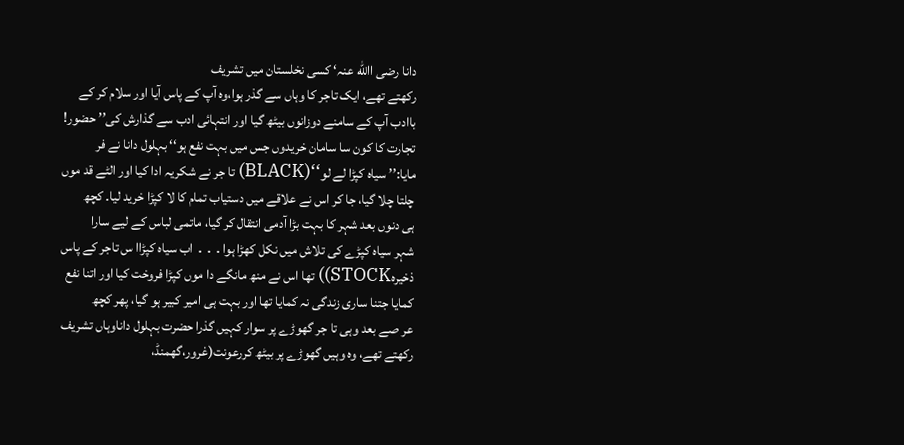دانا رضی االله عنہ‘ کسی نخلستان میں تشریف
رکھتے تھے، ایک تاجر کا وہاں سے گذر ہوا،وہ آپ کے پاس آیا اور سلام کر کے
باادب آپ کے سامنے دوزانوں بیٹھ گیا اور انتہائی ادب سے گذارش کی’’ حضور!
تجارت کا کون سا سامان خریدوں جس میں بہت نفع ہو‘‘ بہلول دانا نے فر
مایا:’’ سیاہ کپڑا لے لو‘‘(BLACK) تا جر نے شکریہ ادا کیا اور الٹے قد موں
چلتا چلا گیا، جا کر اس نے علاقے میں دستیاب تمام کا لا کپڑا خرید لیا۔ کچھ
ہی دنوں بعد شہر کا بہت بڑا آدمی انتقال کر گیا، ماتمی لباس کے لیے سارا
شہر سیاہ کپڑے کی تلاش میں نکل کھڑا ہوا․․․ اب سیاہ کپڑاا س تاجر کے پاس
ذخیرہSTOCK)) تھا اس نے منھ مانگے دا موں کپڑا فروخت کیا اور اتنا نفع
کمایا جتنا ساری زندگی نہ کمایا تھا اور بہت ہی امیر کبیر ہو گیا، پھر کچھ
عر صے بعد وہی تا جر گھوڑے پر سوار کہیں گذرا حضرت بہلول داناوہاں تشریف
رکھتے تھے، وہ وہیں گھوڑے پر بیٹھ کررعونت(غرور،گھمنڈ،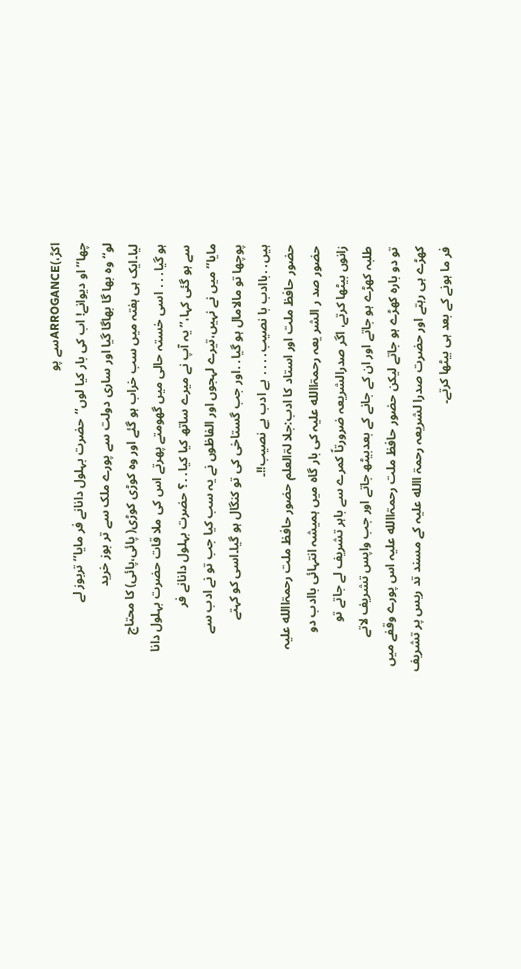اکڑ،)ARROGANCEسے پو
چھا’’او دیوانے! اب کی بار کیا لوں‘‘حضرت بہلول دانانے فر مایا’’تربوز لے
لو‘‘ وہ بھا گا بھاگا گیا اور ساری دولت سے پورے ملک سے تر بوز خرید
لیا۔ایک ہی ہفتہ میں سب خراب ہو گئے اور وہ کوڑی کوڑی( پائی،پائی) کا محتاج
ہو گیا․․․ اسی خستہ حالی میں گھومتے پھرتے اس کی ملا قات حضرت بہلول دانا
سے ہو گئی کہا،’’ یہ آپ نے میرے ساتھ کیا کیا․․؟ حضرت بہلول دانانے فر
مایا’’ میں نے نہیں،تیرے لہجوں اور الفاظوں نے یہ سب کیا جب تو نے ادب سے
پوچھا تو مالامال ہو گیا․․اور جب گستاخی کی تو کنگال ہو گیا۔اسی کو کہتے
ہیں․․باادب با نصیب․․․․ بے ادب بے نصیب!!۔
حضور حافظ ملت اور استاد کا ادب:جلا لۃالعلم حضور حافظ ملت رحمۃاالله علیہ
حضور صد ر الشر یعہ رحمۃاالله علیہ کی بار گاہ میں ہمیشہ انتہائی باادب دو
زانوں بیٹھا کرتے، اگر صدرالشریعہ ضرورتاً کمرے سے باہر تشریف لے جاتے تو
طلبہ کھڑے ہو جاتے اور ان کے جانے کے بعدبیٹھ جاتے اور جب واپس تشریف لاتے
تو دو بارہ کھڑے ہو جاتے لیکن حضور حافظ ملت رحمۃاالله علیہ اس پورے وقفے میں
کھڑے ہی رہتے اور حضرت صدرا لشریعہ رحمۃ االله علیہ کے مسند تد ریس پر تشریف
فر ما ہونے کے بعد ہی بیٹھا کرتے۔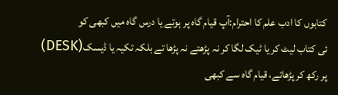کتابوں کا ادب علم کا احترام:آپ قیام گاہ پر ہوتے یا درس گاہ میں کبھی کو
ئی کتاب لیٹ کر یا ٹیک لگا کر نہ پڑھتے نہ پڑھا تے بلکہ تکیہ یا ڈیسک(DESK)
پر رکھ کر پڑھاتے، قیام گاہ سے کبھی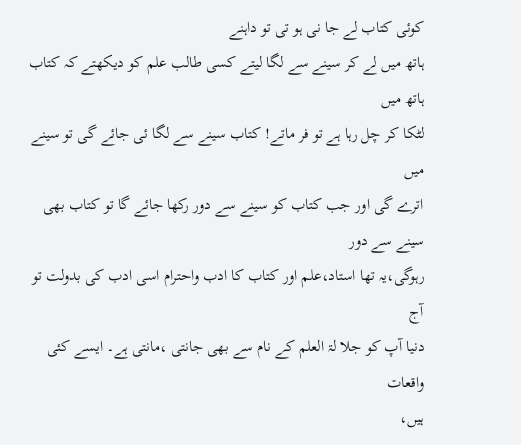کوئی کتاب لے جا نی ہو تی تو داہنے
ہاتھ میں لے کر سینے سے لگا لیتے کسی طالب علم کو دیکھتے کہ کتاب ہاتھ میں
لٹکا کر چل رہا ہے تو فر ماتے! کتاب سینے سے لگا ئی جائے گی تو سینے میں
اترے گی اور جب کتاب کو سینے سے دور رکھا جائے گا تو کتاب بھی سینے سے دور
رہوگی،یہ تھا استاد،علم اور کتاب کا ادب واحترام اسی ادب کی بدولت تو آج
دنیا آپ کو جلا لۃ العلم کے نام سے بھی جانتی ،مانتی ہے۔ ایسے کئی واقعات
ہیں،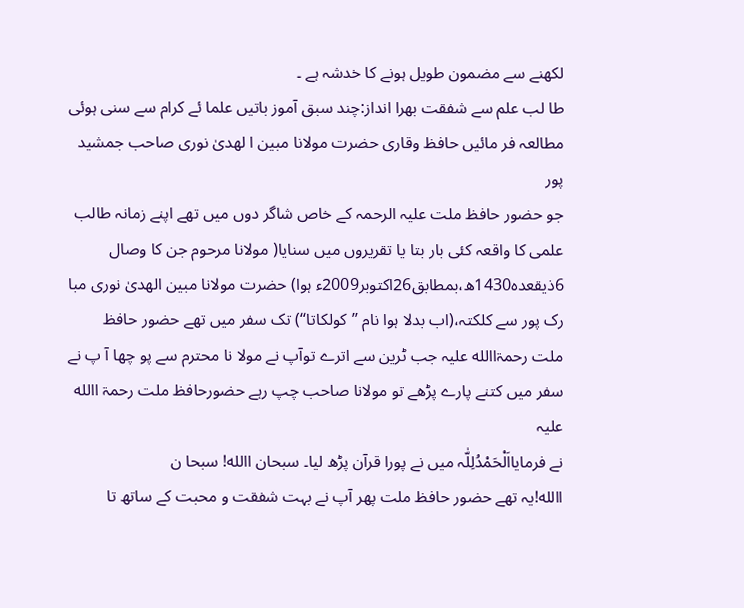لکھنے سے مضمون طویل ہونے کا خدشہ ہے ۔
طا لب علم سے شفقت بھرا انداز:چند سبق آموز باتیں علما ئے کرام سے سنی ہوئی
مطالعہ فر مائیں حافظ وقاری حضرت مولانا مبین ا لھدیٰ نوری صاحب جمشید پور
جو حضور حافظ ملت علیہ الرحمہ کے خاص شاگر دوں میں تھے اپنے زمانہ طالب
علمی کا واقعہ کئی بار بتا یا تقریروں میں سنایا( مولانا مرحوم جن کا وصال
6ذیقعدہ1430ھ،بمطابق26اکتوبر2009ء ہوا) حضرت مولانا مبین الھدیٰ نوری مبا
رک پور سے کلکتہ،(اب بدلا ہوا نام ’’کولکاتا‘‘) تک سفر میں تھے حضور حافظ
ملت رحمۃاالله علیہ جب ٹرین سے اترے توآپ نے مولا نا محترم سے پو چھا آ پ نے
سفر میں کتنے پارے پڑھے تو مولانا صاحب چپ رہے حضورحافظ ملت رحمۃ االله علیہ
نے فرمایااَلْحَمْدُلِلّٰہ میں نے پورا قرآن پڑھ لیا۔ سبحان االله! سبحا ن
االله!یہ تھے حضور حافظ ملت پھر آپ نے بہت شفقت و محبت کے ساتھ تا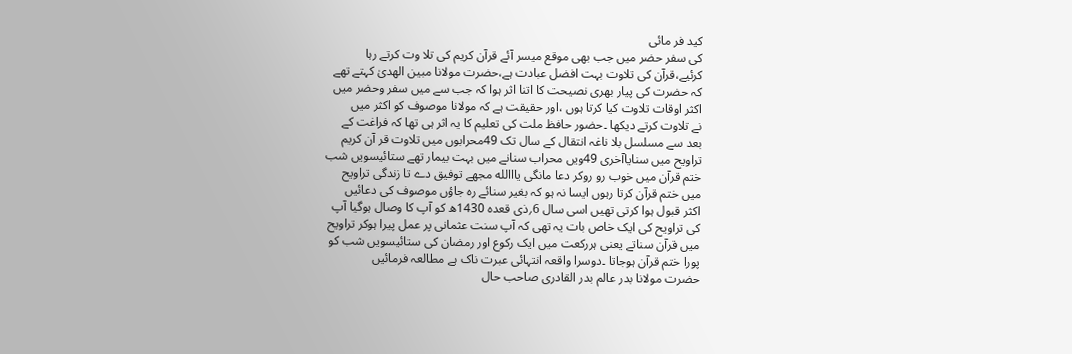کید فر مائی
کی سفر حضر میں جب بھی موقع میسر آئے قرآن کریم کی تلا وت کرتے رہا
کرئیے،قرآن کی تلاوت بہت افضل عبادت ہے،حضرت مولانا مبین الھدیٰ کہتے تھے
کہ حضرت کی پیار بھری نصیحت کا اتنا اثر ہوا کہ جب سے میں سفر وحضر میں
اکثر اوقات تلاوت کیا کرتا ہوں ،اور حقیقت ہے کہ مولانا موصوف کو اکثر میں
نے تلاوت کرتے دیکھا ۔حضور حافظ ملت کی تعلیم کا یہ اثر ہی تھا کہ فراغت کے
بعد سے مسلسل بلا ناغہ انتقال کے سال تک 49محرابوں میں تلاوت قر آن کریم
تراویح میں سنایاآخری 49ویں محراب سنانے میں بہت بیمار تھے ستائیسویں شب
ختم قرآن میں خوب رو روکر دعا مانگی یااالله مجھے توفیق دے تا زندگی تراویح
میں ختم قرآن کرتا رہوں ایسا نہ ہو کہ بغیر سنائے رہ جاؤں موصوف کی دعائیں
اکثر قبول ہوا کرتی تھیں اسی سال 6؍ذی قعدہ 1430ھ کو آپ کا وصال ہوگیا آپ
کی تراویح کی ایک خاص بات یہ تھی کہ آپ سنت عثمانی پر عمل پیرا ہوکر تراویح
میں قرآن سناتے یعنی ہررکعت میں ایک رکوع اور رمضان کی ستائیسویں شب کو
پورا ختم قرآن ہوجاتا ۔دوسرا واقعہ انتہائی عبرت ناک ہے مطالعہ فرمائیں
حضرت مولانا بدر عالم بدر القادری صاحب حال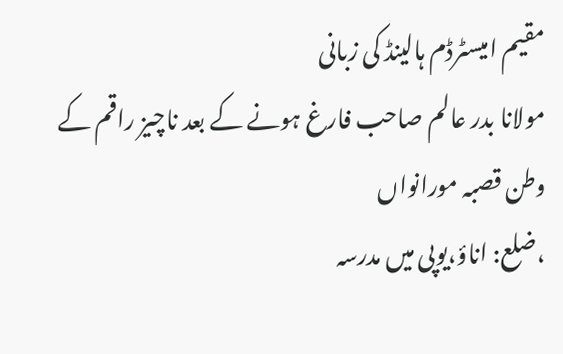مقیم امیسٹرڈم ہالینڈ کی زبانی
مولانا بدر عالم صاحب فارغ ہونے کے بعد ناچیز راقم کے وطن قصبہ مورانواں
،ضلع: اناؤ،یوپی میں مدرسہ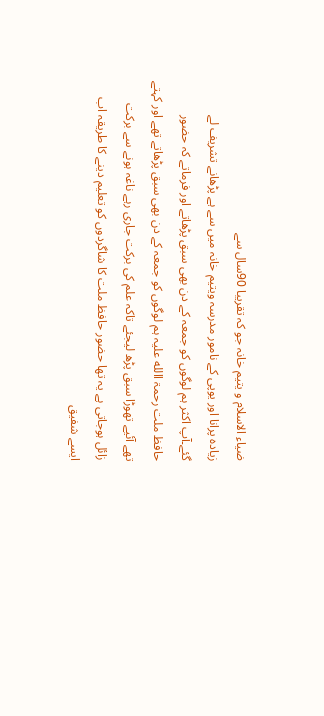ضیاء الاسلام و یتیم خانہ جو کہ تقریبا 90سال سے
زیادہ پرانا اور یوپی کے نامور مدرسہ ویتیم خانہ میں سے ہے پڑھانے تشریف لے
گئے۔آپ اکثر ہم لوگوں کو جمعہ کے دن بھی سبق پڑھاتے اور فرماتے کہ حضور
حافظ ملت رحمۃ االله علیہ ہم لوگوں کو جمعہ کے دن بھی سبق پڑھاتے تھے اور کہتے
تھے آئیے تھوڑا سبق پڑھ لیجئے تاکہ علم کی برکت جاری رہے ناغہ ہونے سے برکت
زائل ہوجاتی ہے یہ تھا حضور حافظ ملت کا شاگردوں کو تعلیم دینے کا طریقہ اب
ایسے شفیق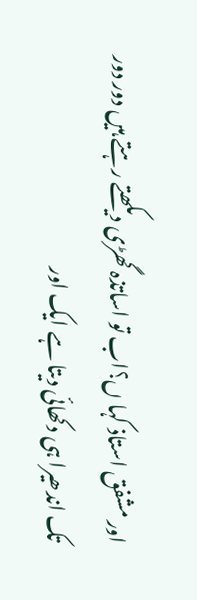اور مشفق استاذ کہا ں؟اب تو اساتذہ گھڑی دیکھتے رہتے ہیں دور دور
تک اندھیرا ہی دکھائی دیتا ہے ایک اور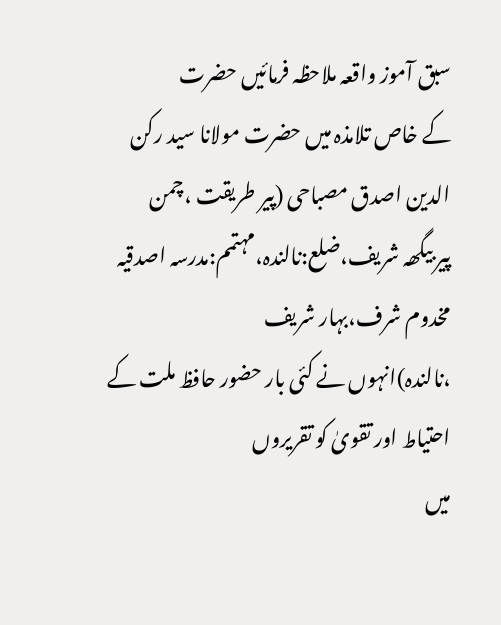سبق آموز واقعہ ملاحظہ فرمائیں حضرت
کے خاص تلامذہ میں حضرت مولانا سید رکن الدین اصدق مصباحی (پیر طریقت ،چمن
پیر بیگھہ شریف،ضلع:نالندہ،مہتمم:مدرسہ اصدقیہ مخدوم شرف،بہار شریف
،نالندہ)انہوں نے کئی بار حضور حافظ ملت کے احتیاط اور تقویٰ کو تقریروں
میں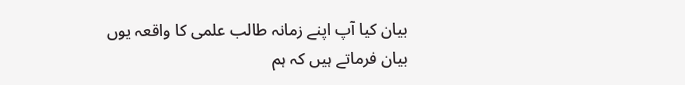بیان کیا آپ اپنے زمانہ طالب علمی کا واقعہ یوں بیان فرماتے ہیں کہ ہم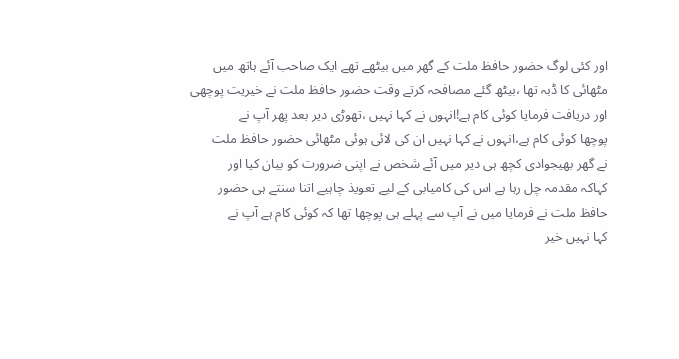اور کئی لوگ حضور حافظ ملت کے گھر میں بیٹھے تھے ایک صاحب آئے ہاتھ میں
مٹھائی کا ڈبہ تھا ،بیٹھ گئے مصافحہ کرتے وقت حضور حافظ ملت نے خیریت پوچھی
اور دریافت فرمایا کوئی کام ہے!انہوں نے کہا نہیں ،تھوڑی دیر بعد پھر آپ نے
پوچھا کوئی کام ہے،انہوں نے کہا نہیں ان کی لائی ہوئی مٹھائی حضور حافظ ملت
نے گھر بھیجوادی کچھ ہی دیر میں آئے شخص نے اپنی ضرورت کو بیان کیا اور
کہاکہ مقدمہ چل رہا ہے اس کی کامیابی کے لیے تعویذ چاہیے اتنا سنتے ہی حضور
حافظ ملت نے فرمایا میں نے آپ سے پہلے ہی پوچھا تھا کہ کوئی کام ہے آپ نے
کہا نہیں خیر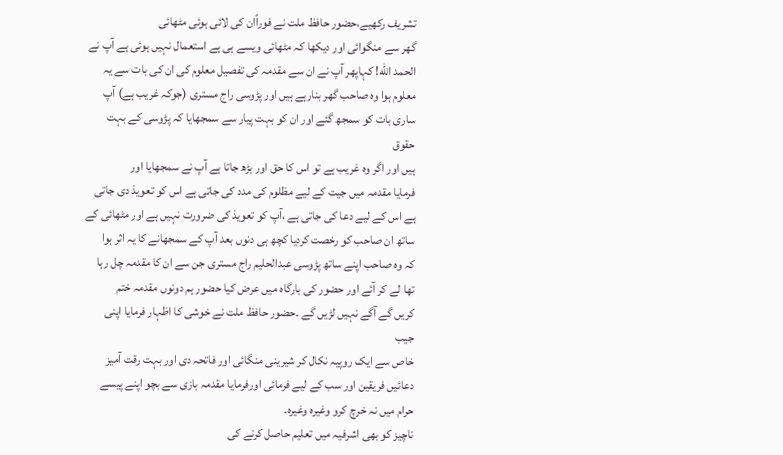تشریف رکھیے،حضور حافظ ملت نے فوراًان کی لائی ہوئی مٹھائی
گھر سے منگوائی اور دیکھا کہ مٹھائی ویسے ہی ہے استعمال نہیں ہوئی ہے آپ نے
الحمد الله! کہاپھر آپ نے ان سے مقدمہ کی تفصیل معلوم کی ان کی بات سے یہ
معلوم ہوا وہ صاحب گھر بنارہے ہیں اور پڑوسی راج مستری (جوکہ غریب ہے) آپ
ساری بات کو سمجھ گئے اور ان کو بہت پیار سے سمجھایا کہ پڑوسی کے بہت حقوق
ہیں اور اگر وہ غریب ہے تو اس کا حق اور بڑھ جاتا ہے آپ نے سمجھایا اور
فرمایا مقدمہ میں جیت کے لیے مظلوم کی مدد کی جاتی ہے اس کو تعویذ دی جاتی
ہے اس کے لیے دعا کی جاتی ہے ،آپ کو تعویذ کی ضرورت نہیں ہے اور مٹھائی کے
ساتھ ان صاحب کو رخصت کردیا کچھ ہی دنوں بعد آپ کے سمجھانے کا یہ اثر ہوا
کہ وہ صاحب اپنے ساتھ پڑوسی عبدالحلیم راج مستری جن سے ان کا مقدمہ چل رہا
تھا لے کر آئے اور حضور کی بارگاہ میں عرض کیا حضور ہم دونوں مقدمہ ختم
کریں گے آگے نہیں لڑیں گے ۔حضور حافظ ملت نے خوشی کا اظہار فرمایا اپنی جیب
خاص سے ایک روپیہ نکال کر شیرینی منگائی اور فاتحہ دی اور بہت رقت آمیز
دعائیں فریقین اور سب کے لیے فرمائی اورفرمایا مقدمہ بازی سے بچو اپنے پیسے
حرام میں نہ خرچ کرو وغیرہ وغیرہ۔
ناچیز کو بھی اشرفیہ میں تعلیم حاصل کرنے کی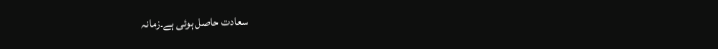سعادت حاصل ہوئی ہے۔زمانہ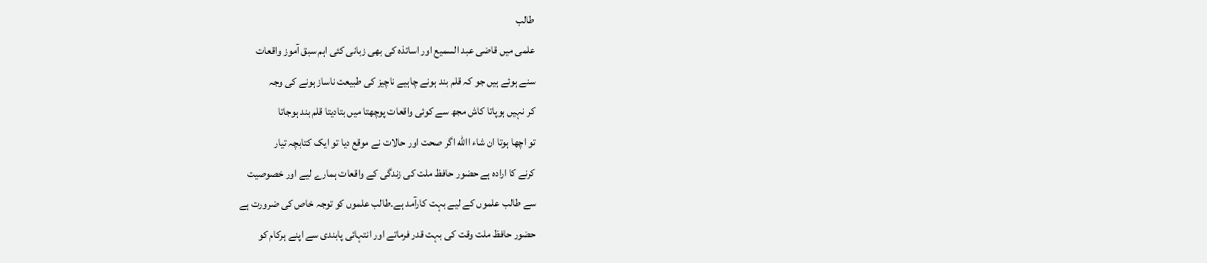طالب
علمی میں قاضی عبد السمیع اور اساتذہ کی بھی زبانی کئی اہم سبق آموز واقعات
سنے ہوئے ہیں جو کہ قلم بند ہونے چاہیے ناچیز کی طبیعت ناساز ہونے کی وجہ
کر نہیں ہوپاتا کاش مجھ سے کوئی واقعات پوچھتا میں بتادیتا قلم بند ہوجاتا
تو اچھا ہوتا ان شاء االله اگر صحت اور حالات نے موقع دیا تو ایک کتابچہ تیار
کرنے کا ارادہ ہے حضور حافظ ملت کی زندگی کے واقعات ہمارے لیے اور خصوصیت
سے طالب علموں کے لیے بہت کارآمد ہے۔طالب علموں کو توجہ خاص کی ضرورت ہے
حضور حافظ ملت وقت کی بہت قدر فرماتے اور انتہائی پابندی سے اپنے ہرکام کو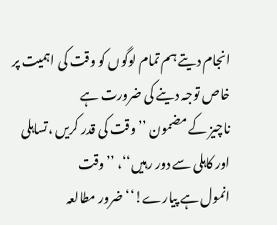انجام دیتے ہم تمام لوگوں کو وقت کی اہمیت پر خاص توجہ دینے کی ضرورت ہے
ناچیز کے مضمون ’’وقت کی قدر کریں ،تساہلی اور کاہلی سے دور رہیں‘‘، ’’وقت
انمول ہے پیارے!‘‘ ضرور مطالعہ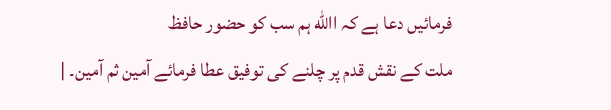فرمائیں دعا ہے کہ االله ہم سب کو حضور حافظ
ملت کے نقش قدم پر چلنے کی توفیق عطا فرمائے آمین ثم آمین۔ |